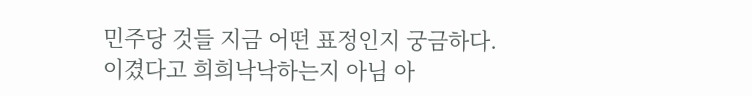민주당 것들 지금 어떤 표정인지 궁금하다.
이겼다고 희희낙낙하는지 아님 아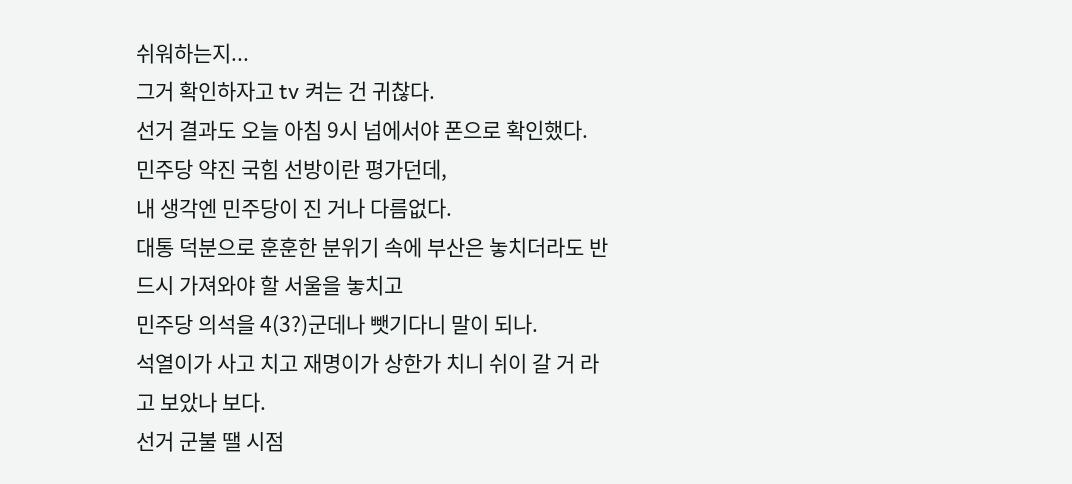쉬워하는지...
그거 확인하자고 tv 켜는 건 귀찮다.
선거 결과도 오늘 아침 9시 넘에서야 폰으로 확인했다.
민주당 약진 국힘 선방이란 평가던데,
내 생각엔 민주당이 진 거나 다름없다.
대통 덕분으로 훈훈한 분위기 속에 부산은 놓치더라도 반드시 가져와야 할 서울을 놓치고
민주당 의석을 4(3?)군데나 뺏기다니 말이 되나.
석열이가 사고 치고 재명이가 상한가 치니 쉬이 갈 거 라고 보았나 보다.
선거 군불 땔 시점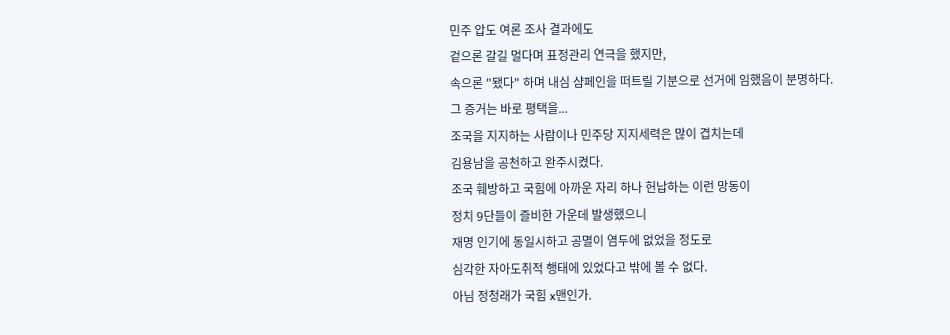민주 압도 여론 조사 결과에도
겉으론 갈길 멀다며 표정관리 연극을 했지만,
속으론 "됐다" 하며 내심 샴페인을 떠트릴 기분으로 선거에 임했음이 분명하다.
그 증거는 바로 평택을...
조국을 지지하는 사람이나 민주당 지지세력은 많이 겹치는데
김용남을 공천하고 완주시켰다.
조국 훼방하고 국힘에 아까운 자리 하나 헌납하는 이런 망동이
정치 9단들이 즐비한 가운데 발생했으니
재명 인기에 동일시하고 공멸이 염두에 없었을 정도로
심각한 자아도취적 행태에 있었다고 밖에 볼 수 없다.
아님 정청래가 국힘 x맨인가.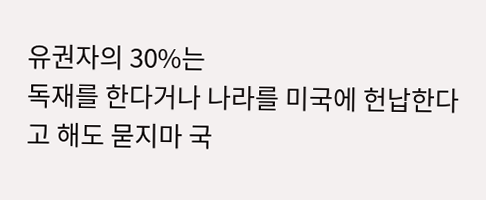유권자의 30%는
독재를 한다거나 나라를 미국에 헌납한다고 해도 묻지마 국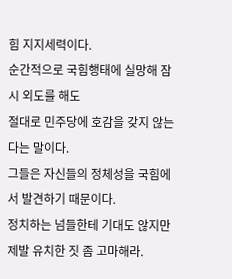힘 지지세력이다.
순간적으로 국힘행태에 실망해 잠시 외도를 해도
절대로 민주당에 호감을 갖지 않는다는 말이다.
그들은 자신들의 정체성을 국힘에서 발견하기 때문이다.
정치하는 넘들한테 기대도 않지만
제발 유치한 짓 좀 고마해라.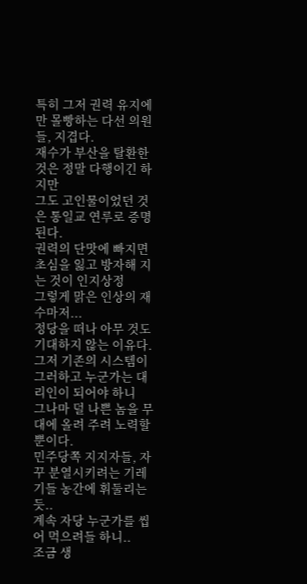특히 그저 권력 유지에만 몰빵하는 다선 의원들, 지겹다.
재수가 부산을 탈환한 것은 정말 다행이긴 하지만
그도 고인물이었던 것은 통일교 연루로 증명된다.
권력의 단맛에 빠지면 초심을 잃고 방자해 지는 것이 인지상정
그렇게 맑은 인상의 재수마저...
정당을 떠나 아무 것도 기대하지 않는 이유다.
그저 기존의 시스템이 그러하고 누군가는 대리인이 되어야 하니
그나마 덜 나쁜 놈을 무대에 올려 주려 노력할 뿐이다.
민주당쪽 지지자들, 자꾸 분열시키려는 기레기들 농간에 휘둘리는듯..
계속 자당 누군가를 씹어 먹으려들 하니..
조금 생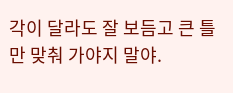각이 달라도 잘 보듬고 큰 틀만 맞춰 가야지 말야.